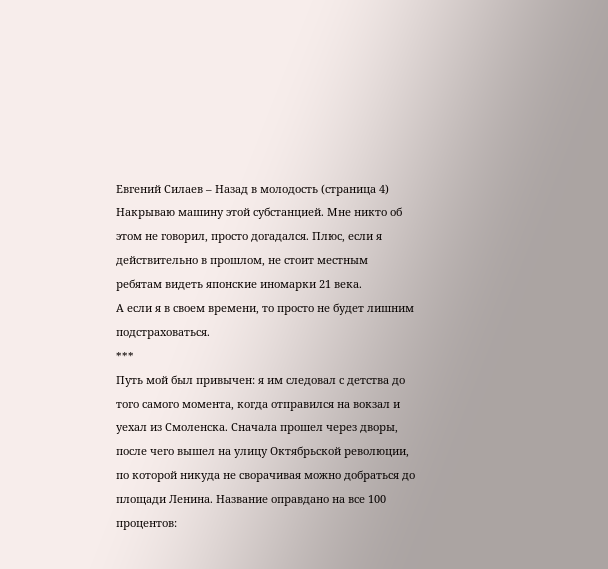Евгений Силаев – Назад в молодость (страница 4)
Накрываю машину этой субстанцией. Мне никто об этом не говорил, просто догадался. Плюс, если я действительно в прошлом, не стоит местным ребятам видеть японские иномарки 21 века.
А если я в своем времени, то просто не будет лишним подстраховаться.
***
Путь мой был привычен: я им следовал с детства до того самого момента, когда отправился на вокзал и уехал из Смоленска. Сначала прошел через дворы, после чего вышел на улицу Октябрьской революции, по которой никуда не сворачивая можно добраться до площади Ленина. Название оправдано на все 100 процентов: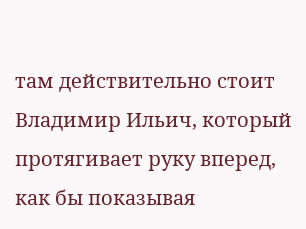там действительно стоит Владимир Ильич, который протягивает руку вперед, как бы показывая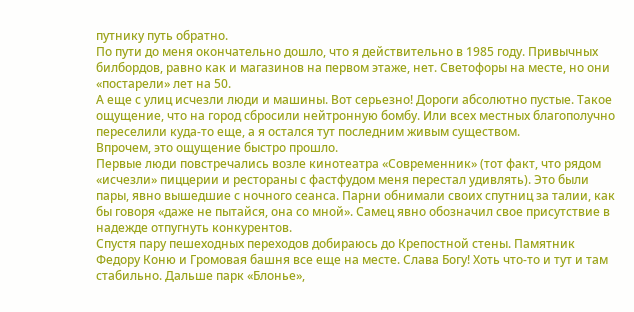путнику путь обратно.
По пути до меня окончательно дошло, что я действительно в 1985 году. Привычных билбордов, равно как и магазинов на первом этаже, нет. Светофоры на месте, но они «постарели» лет на 50.
А еще с улиц исчезли люди и машины. Вот серьезно! Дороги абсолютно пустые. Такое ощущение, что на город сбросили нейтронную бомбу. Или всех местных благополучно переселили куда-то еще, а я остался тут последним живым существом.
Впрочем, это ощущение быстро прошло.
Первые люди повстречались возле кинотеатра «Современник» (тот факт, что рядом «исчезли» пиццерии и рестораны с фастфудом меня перестал удивлять). Это были пары, явно вышедшие с ночного сеанса. Парни обнимали своих спутниц за талии, как бы говоря «даже не пытайся, она со мной». Самец явно обозначил свое присутствие в надежде отпугнуть конкурентов.
Спустя пару пешеходных переходов добираюсь до Крепостной стены. Памятник Федору Коню и Громовая башня все еще на месте. Слава Богу! Хоть что-то и тут и там стабильно. Дальше парк «Блонье»,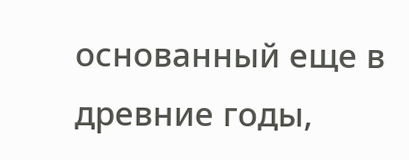основанный еще в древние годы,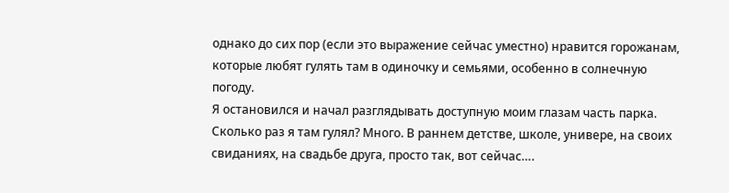однако до сих пор (если это выражение сейчас уместно) нравится горожанам, которые любят гулять там в одиночку и семьями, особенно в солнечную погоду.
Я остановился и начал разглядывать доступную моим глазам часть парка. Сколько раз я там гулял? Много. В раннем детстве, школе, универе, на своих свиданиях, на свадьбе друга, просто так, вот сейчас….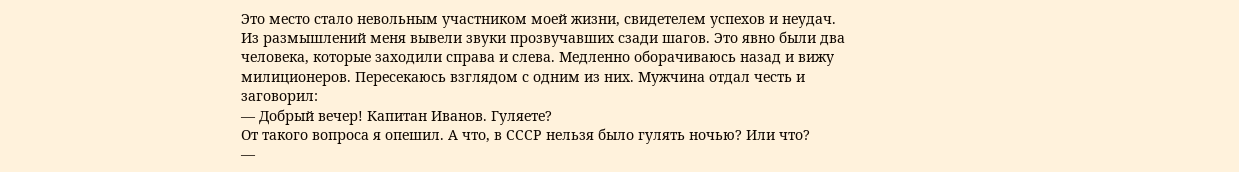Это место стало невольным участником моей жизни, свидетелем успехов и неудач.
Из размышлений меня вывели звуки прозвучавших сзади шагов. Это явно были два человека, которые заходили справа и слева. Медленно оборачиваюсь назад и вижу милиционеров. Пересекаюсь взглядом с одним из них. Мужчина отдал честь и заговорил:
— Добрый вечер! Капитан Иванов. Гуляете?
От такого вопроса я опешил. А что, в СССР нельзя было гулять ночью? Или что?
—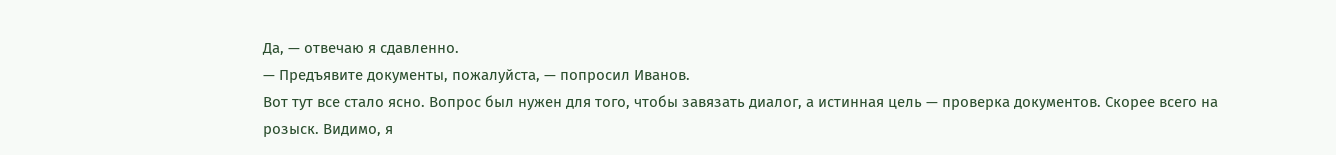Да, — отвечаю я сдавленно.
— Предъявите документы, пожалуйста, — попросил Иванов.
Вот тут все стало ясно. Вопрос был нужен для того, чтобы завязать диалог, а истинная цель — проверка документов. Скорее всего на розыск. Видимо, я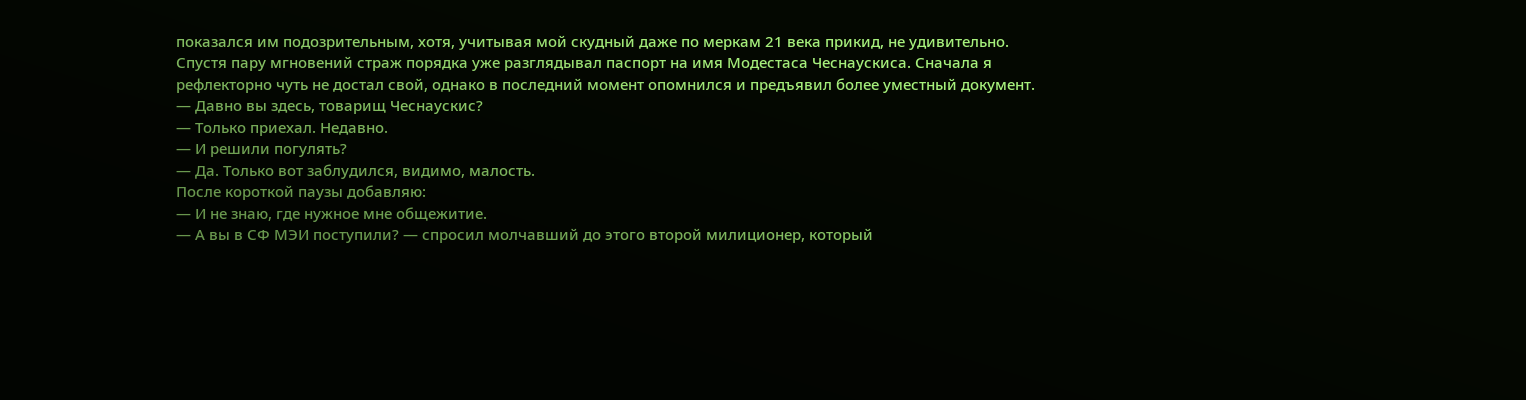показался им подозрительным, хотя, учитывая мой скудный даже по меркам 21 века прикид, не удивительно.
Спустя пару мгновений страж порядка уже разглядывал паспорт на имя Модестаса Чеснаускиса. Сначала я рефлекторно чуть не достал свой, однако в последний момент опомнился и предъявил более уместный документ.
— Давно вы здесь, товарищ Чеснаускис?
— Только приехал. Недавно.
— И решили погулять?
— Да. Только вот заблудился, видимо, малость.
После короткой паузы добавляю:
— И не знаю, где нужное мне общежитие.
— А вы в СФ МЭИ поступили? — спросил молчавший до этого второй милиционер, который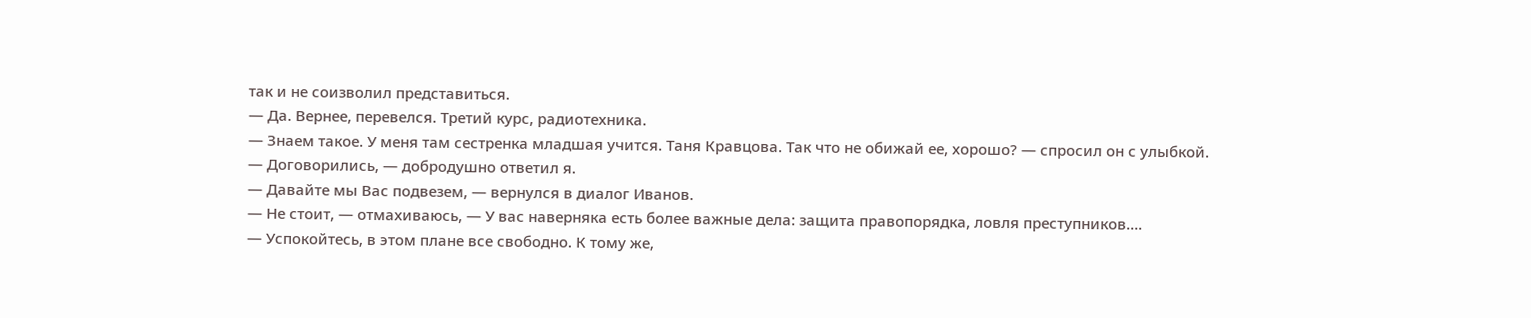так и не соизволил представиться.
— Да. Вернее, перевелся. Третий курс, радиотехника.
— Знаем такое. У меня там сестренка младшая учится. Таня Кравцова. Так что не обижай ее, хорошо? — спросил он с улыбкой.
— Договорились, — добродушно ответил я.
— Давайте мы Вас подвезем, — вернулся в диалог Иванов.
— Не стоит, — отмахиваюсь, — У вас наверняка есть более важные дела: защита правопорядка, ловля преступников….
— Успокойтесь, в этом плане все свободно. К тому же,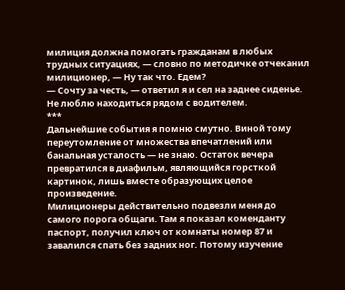милиция должна помогать гражданам в любых трудных ситуациях, — словно по методичке отчеканил милиционер, — Ну так что. Едем?
— Сочту за честь, — ответил я и сел на заднее сиденье. Не люблю находиться рядом с водителем.
***
Дальнейшие события я помню смутно. Виной тому переутомление от множества впечатлений или банальная усталость — не знаю. Остаток вечера превратился в диафильм, являющийся горсткой картинок, лишь вместе образующих целое произведение.
Милиционеры действительно подвезли меня до самого порога общаги. Там я показал коменданту паспорт, получил ключ от комнаты номер 87 и завалился спать без задних ног. Потому изучение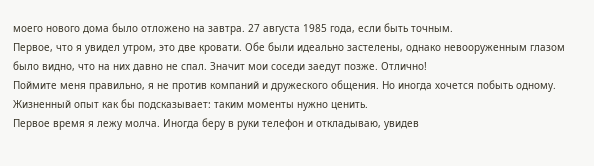моего нового дома было отложено на завтра. 27 августа 1985 года, если быть точным.
Первое, что я увидел утром, это две кровати. Обе были идеально застелены, однако невооруженным глазом было видно, что на них давно не спал. Значит мои соседи заедут позже. Отлично!
Поймите меня правильно, я не против компаний и дружеского общения. Но иногда хочется побыть одному. Жизненный опыт как бы подсказывает: таким моменты нужно ценить.
Первое время я лежу молча. Иногда беру в руки телефон и откладываю, увидев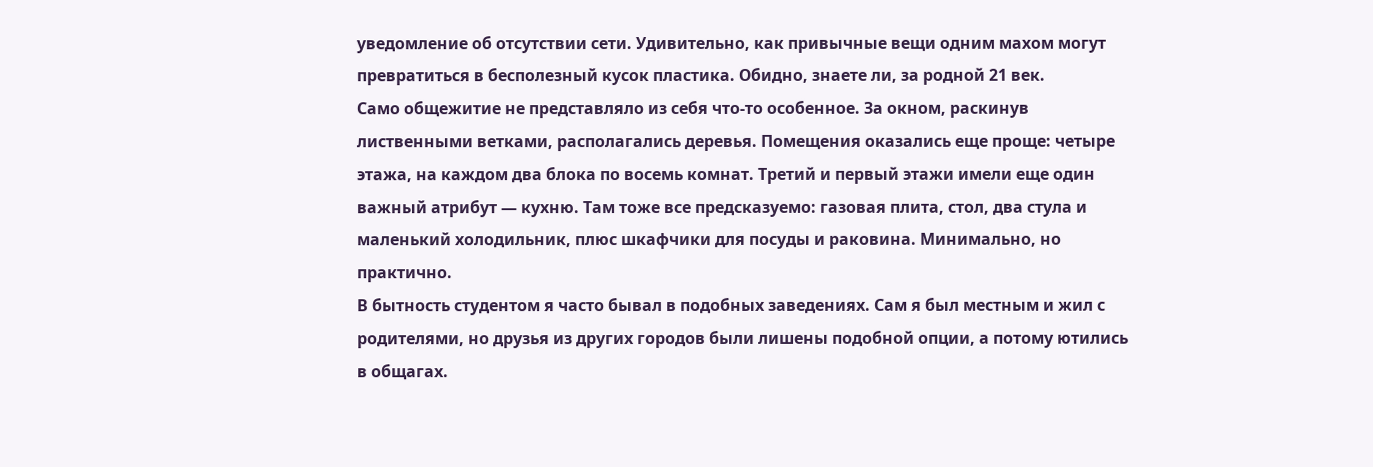уведомление об отсутствии сети. Удивительно, как привычные вещи одним махом могут превратиться в бесполезный кусок пластика. Обидно, знаете ли, за родной 21 век.
Само общежитие не представляло из себя что-то особенное. За окном, раскинув лиственными ветками, располагались деревья. Помещения оказались еще проще: четыре этажа, на каждом два блока по восемь комнат. Третий и первый этажи имели еще один важный атрибут — кухню. Там тоже все предсказуемо: газовая плита, стол, два стула и маленький холодильник, плюс шкафчики для посуды и раковина. Минимально, но практично.
В бытность студентом я часто бывал в подобных заведениях. Сам я был местным и жил с родителями, но друзья из других городов были лишены подобной опции, а потому ютились в общагах.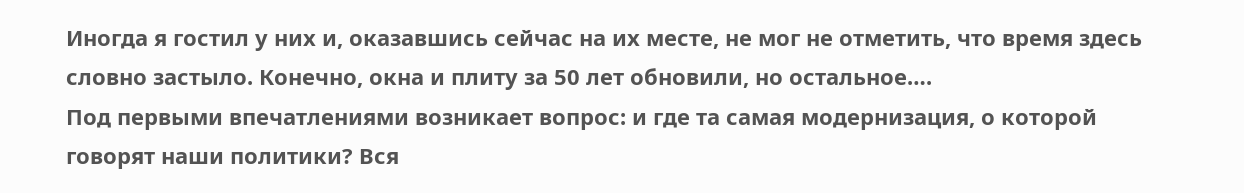Иногда я гостил у них и, оказавшись сейчас на их месте, не мог не отметить, что время здесь словно застыло. Конечно, окна и плиту за 50 лет обновили, но остальное….
Под первыми впечатлениями возникает вопрос: и где та самая модернизация, о которой говорят наши политики? Вся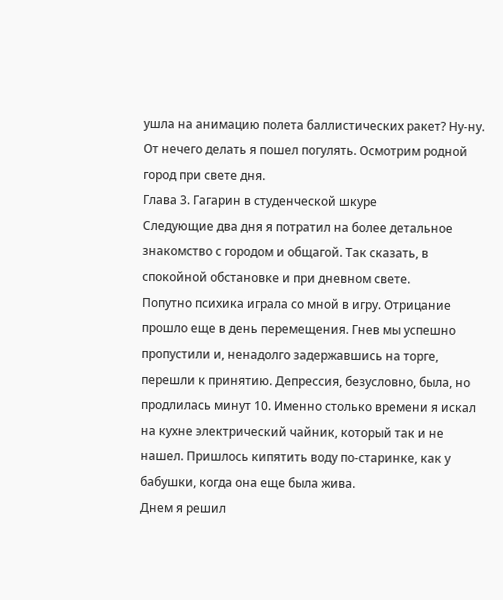ушла на анимацию полета баллистических ракет? Ну-ну.
От нечего делать я пошел погулять. Осмотрим родной город при свете дня.
Глава 3. Гагарин в студенческой шкуре
Следующие два дня я потратил на более детальное знакомство с городом и общагой. Так сказать, в спокойной обстановке и при дневном свете.
Попутно психика играла со мной в игру. Отрицание прошло еще в день перемещения. Гнев мы успешно пропустили и, ненадолго задержавшись на торге, перешли к принятию. Депрессия, безусловно, была, но продлилась минут 10. Именно столько времени я искал на кухне электрический чайник, который так и не нашел. Пришлось кипятить воду по-старинке, как у бабушки, когда она еще была жива.
Днем я решил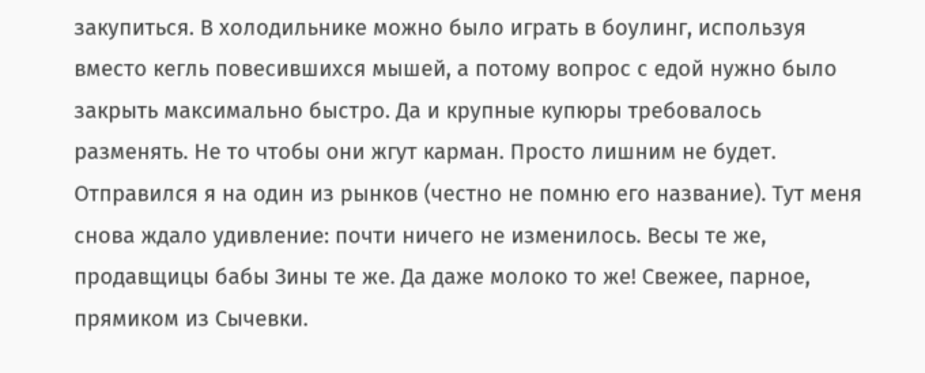закупиться. В холодильнике можно было играть в боулинг, используя вместо кегль повесившихся мышей, а потому вопрос с едой нужно было закрыть максимально быстро. Да и крупные купюры требовалось разменять. Не то чтобы они жгут карман. Просто лишним не будет.
Отправился я на один из рынков (честно не помню его название). Тут меня снова ждало удивление: почти ничего не изменилось. Весы те же, продавщицы бабы Зины те же. Да даже молоко то же! Свежее, парное, прямиком из Сычевки.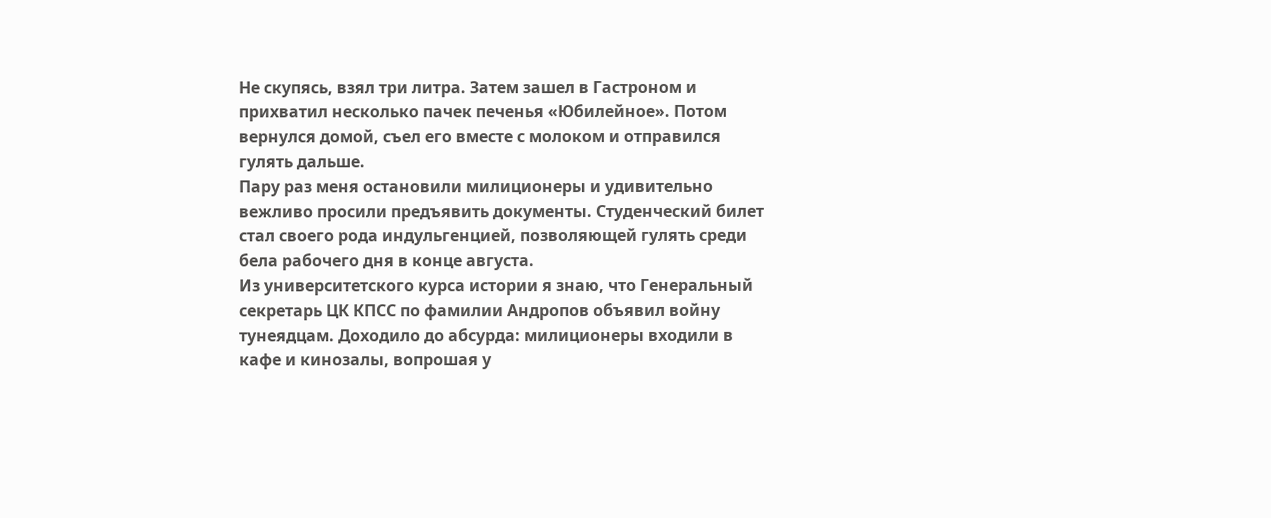Не скупясь, взял три литра. Затем зашел в Гастроном и прихватил несколько пачек печенья «Юбилейное». Потом вернулся домой, съел его вместе с молоком и отправился гулять дальше.
Пару раз меня остановили милиционеры и удивительно вежливо просили предъявить документы. Студенческий билет стал своего рода индульгенцией, позволяющей гулять среди бела рабочего дня в конце августа.
Из университетского курса истории я знаю, что Генеральный секретарь ЦК КПСС по фамилии Андропов объявил войну тунеядцам. Доходило до абсурда: милиционеры входили в кафе и кинозалы, вопрошая у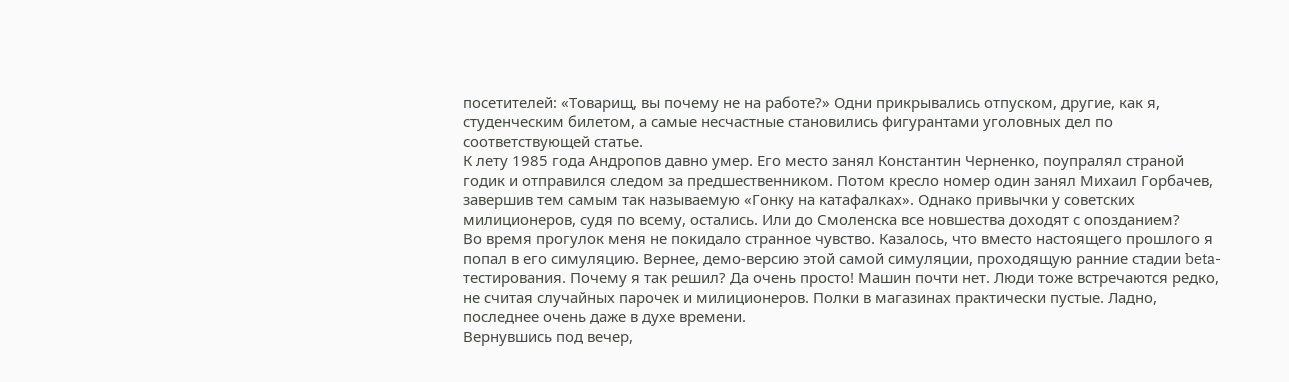посетителей: «Товарищ, вы почему не на работе?» Одни прикрывались отпуском, другие, как я, студенческим билетом, а самые несчастные становились фигурантами уголовных дел по соответствующей статье.
К лету 1985 года Андропов давно умер. Его место занял Константин Черненко, поупралял страной годик и отправился следом за предшественником. Потом кресло номер один занял Михаил Горбачев, завершив тем самым так называемую «Гонку на катафалках». Однако привычки у советских милиционеров, судя по всему, остались. Или до Смоленска все новшества доходят с опозданием?
Во время прогулок меня не покидало странное чувство. Казалось, что вместо настоящего прошлого я попал в его симуляцию. Вернее, демо-версию этой самой симуляции, проходящую ранние стадии beta-тестирования. Почему я так решил? Да очень просто! Машин почти нет. Люди тоже встречаются редко, не считая случайных парочек и милиционеров. Полки в магазинах практически пустые. Ладно, последнее очень даже в духе времени.
Вернувшись под вечер,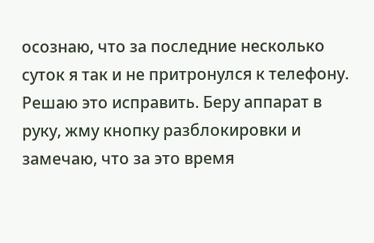осознаю, что за последние несколько суток я так и не притронулся к телефону. Решаю это исправить. Беру аппарат в руку, жму кнопку разблокировки и замечаю, что за это время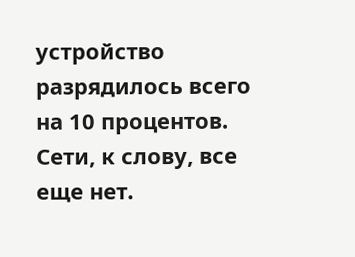устройство разрядилось всего на 10 процентов. Сети, к слову, все еще нет.